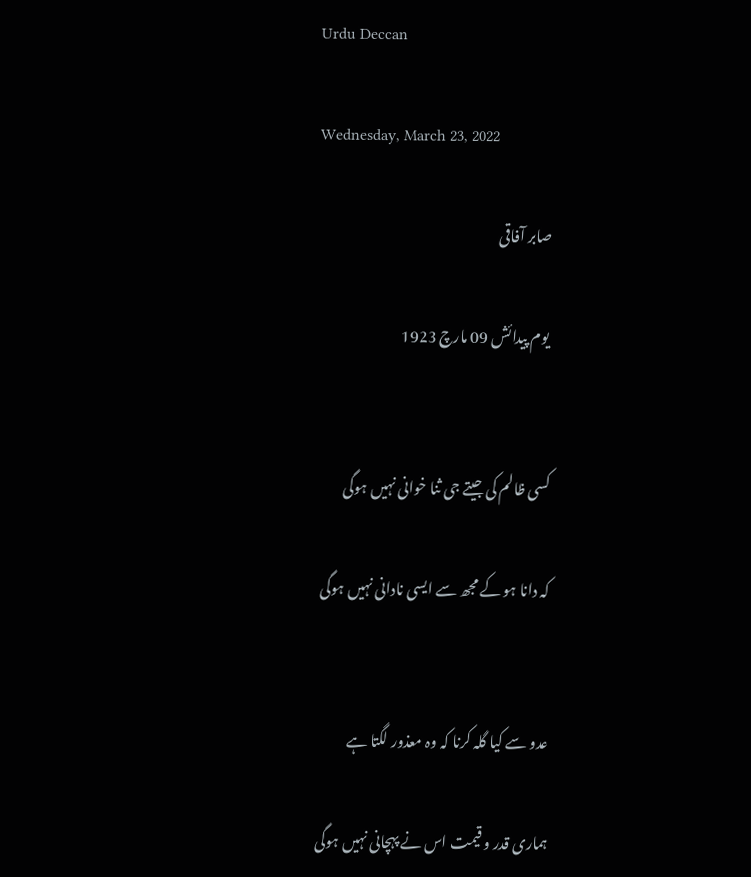Urdu Deccan

Wednesday, March 23, 2022

صابر آفاقی

 یوم پیدائش 09 مارچ 1923


کسی ظالم کی جیتے جی ثنا خوانی نہیں ہوگی

کہ دانا ہو کے مجھ سے ایسی نادانی نہیں ہوگی


عدو سے کیا گلہ کرنا کہ وہ معذور لگتا ہے

ہماری قدر و قیمت اس نے پہچانی نہیں ہوگی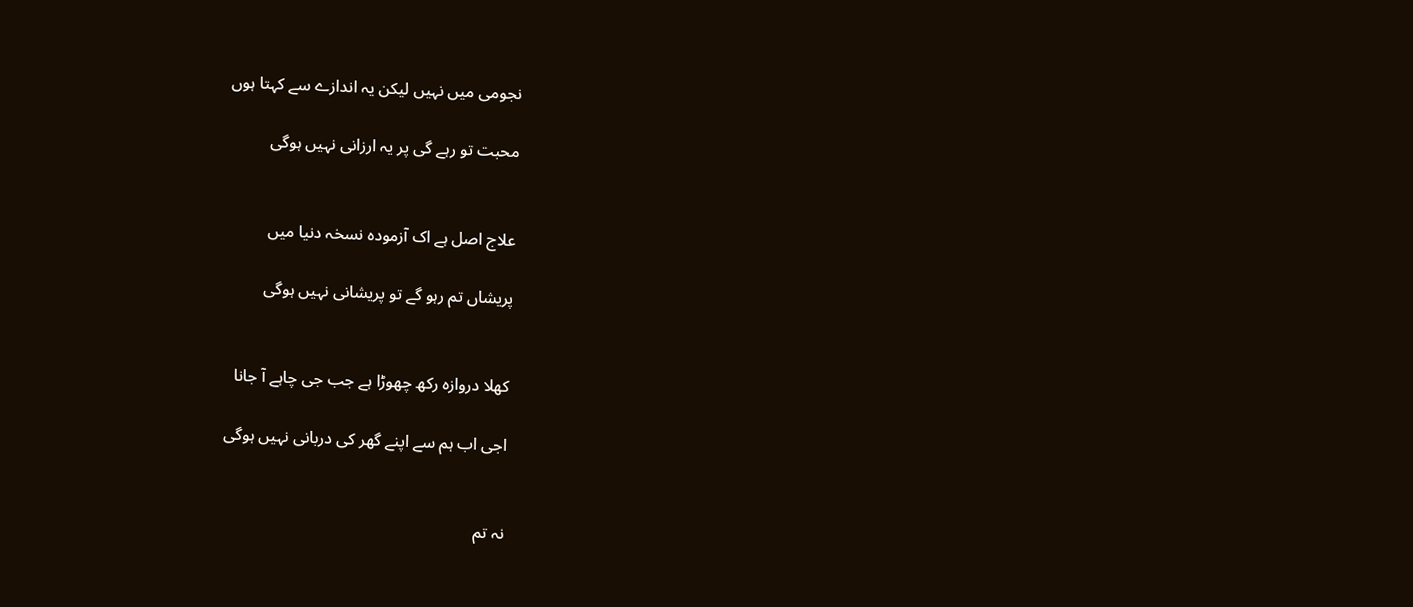نجومی میں نہیں لیکن یہ اندازے سے کہتا ہوں

محبت تو رہے گی پر یہ ارزانی نہیں ہوگی


علاج اصل ہے اک آزمودہ نسخہ دنیا میں

پریشاں تم رہو گے تو پریشانی نہیں ہوگی


کھلا دروازہ رکھ چھوڑا ہے جب جی چاہے آ جانا

اجی اب ہم سے اپنے گھر کی دربانی نہیں ہوگی


نہ تم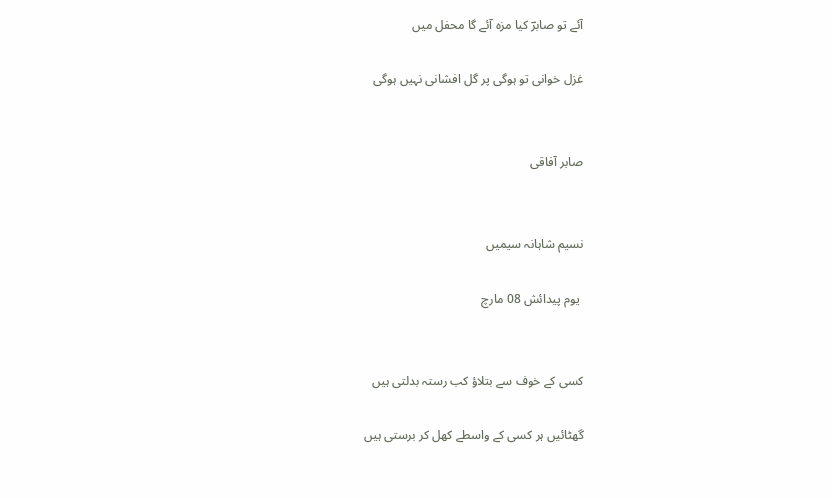آئے تو صابرؔ کیا مزہ آئے گا محفل میں

غزل خوانی تو ہوگی پر گل افشانی نہیں ہوگی


صابر آفاقی


نسیم شاہانہ سیمیں

 یوم پیدائش 08 مارچ


کسی کے خوف سے بتلاؤ کب رستہ بدلتی ہیں

گھٹائیں ہر کسی کے واسطے کھل کر برستی ہیں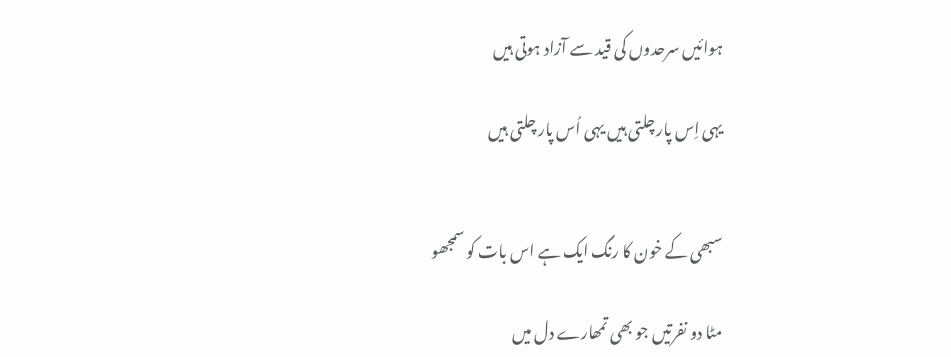ہوائیں سرحدوں کی قید سے آزاد ہوتی ہیں

یہی اِس پار چلتی ہیں یہی اُس پار چلتی ہیں


سبھی کے خون کا رنگ ایک ہے اس بات کو سمجھو

مٹا دو نفرتیں جو بھی تمھارے دل میں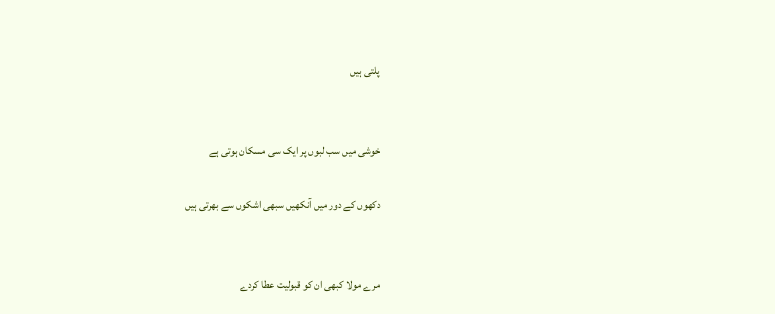پلتی ہیں


خوشی میں سب لبوں پر ایک سی مسکان ہوتی ہے

دکھوں کے دور میں آنکھیں سبھی اشکوں سے بھرتی ہیں


مرے مولا کبھی ان کو قبولیت عطا کردے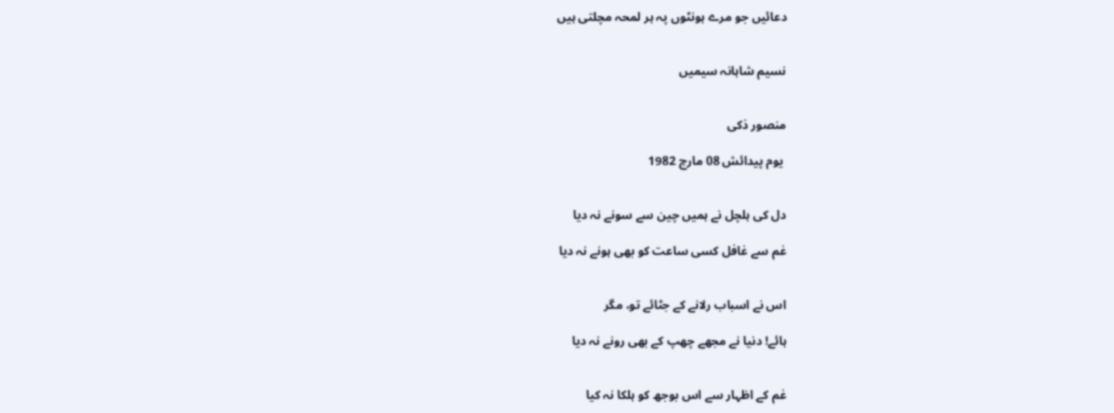دعائیں جو مرے ہونٹوں پہ ہر لمحہ مچلتی ہیں


نسیم شاہانہ سیمیں


منصور ذکی

 یوم پیدائش 08 مارچ 1982


دل کی ہلچل نے ہمیں چین سے سونے نہ دیا

غم سے غافل کسی ساعت کو بھی ہونے نہ دیا


اس نے اسباب رلانے کے جٹائے تو، مگر

ہائے! دنیا نے مجھے چھپ کے بھی رونے نہ دیا


غم کے اظہار سے اس بوجھ کو ہلکا نہ کیا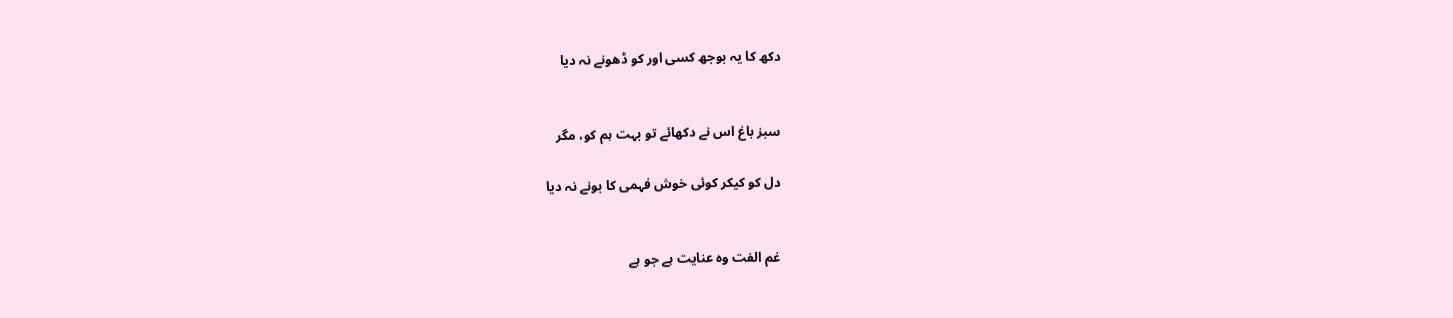دکھ کا یہ بوجھ کسی اور کو ڈھونے نہ دیا


سبز باغ اس نے دکھائے تو بہت ہم کو، مگر

دل کو کیکر کوئی خوش فہمی کا بونے نہ دیا


غم الفت وہ عنایت ہے جو ہے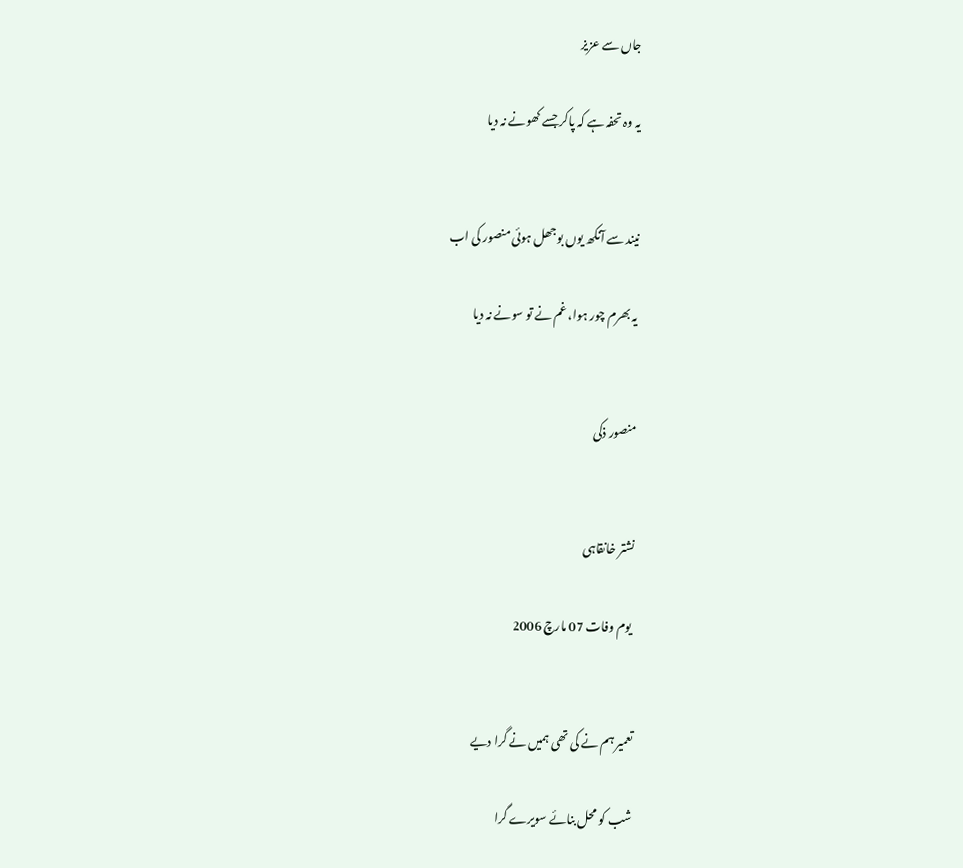جاں سے عزیز

یہ وہ تحفہ ہے کہ پاکر جسے کھونے نہ دیا


نیند سے آنکھ یوں بوجھل ہوئی منصور کی اب

یہ بھرم چور ہوا، غم نے تو سونے نہ دیا


منصور ذکی


نشتر خانقاہی

 یوم وفات 07 مارچ 2006


تعمیر ہم نے کی تھی ہمیں نے گرا دیے

شب کو محل بنائے سویرے گرا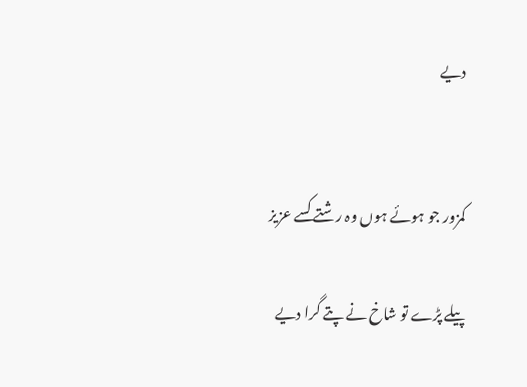دیے


کمزور جو ہوئے ہوں وہ رشتے کسے عزیز

پیلے پڑے تو شاخ نے پتے گرا دیے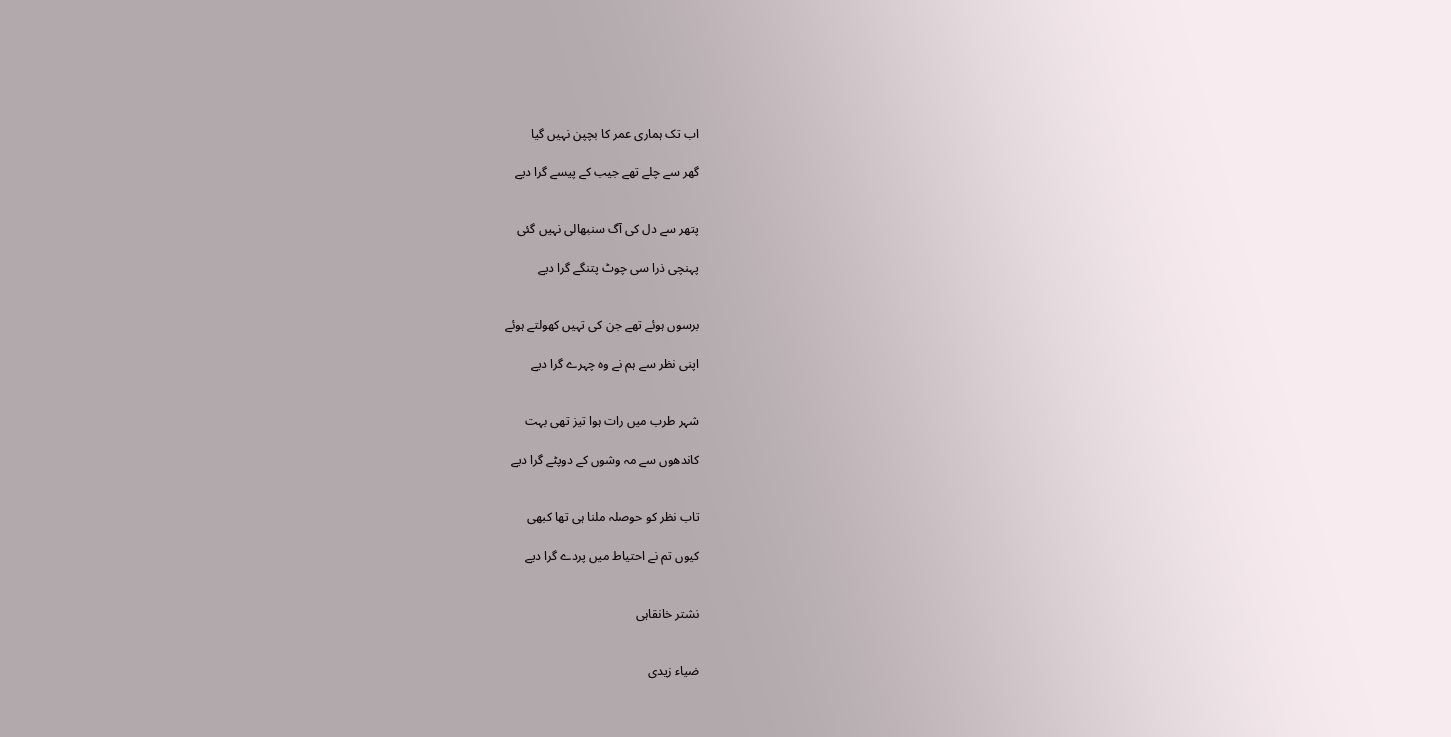اب تک ہماری عمر کا بچپن نہیں گیا

گھر سے چلے تھے جیب کے پیسے گرا دیے


پتھر سے دل کی آگ سنبھالی نہیں گئی

پہنچی ذرا سی چوٹ پتنگے گرا دیے


برسوں ہوئے تھے جن کی تہیں کھولتے ہوئے

اپنی نظر سے ہم نے وہ چہرے گرا دیے


شہر طرب میں رات ہوا تیز تھی بہت

کاندھوں سے مہ وشوں کے دوپٹے گرا دیے


تاب نظر کو حوصلہ ملنا ہی تھا کبھی

کیوں تم نے احتیاط میں پردے گرا دیے


نشتر خانقاہی


ضیاء زیدی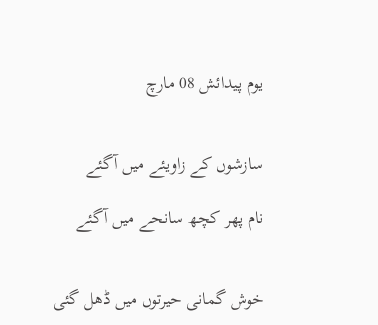یوم پیدائش 08 مارچ


سازشوں کے زاویئے میں آگئے

نام پھر کچھ سانحے میں آگئے


خوش گمانی حیرتوں میں ڈھل گئی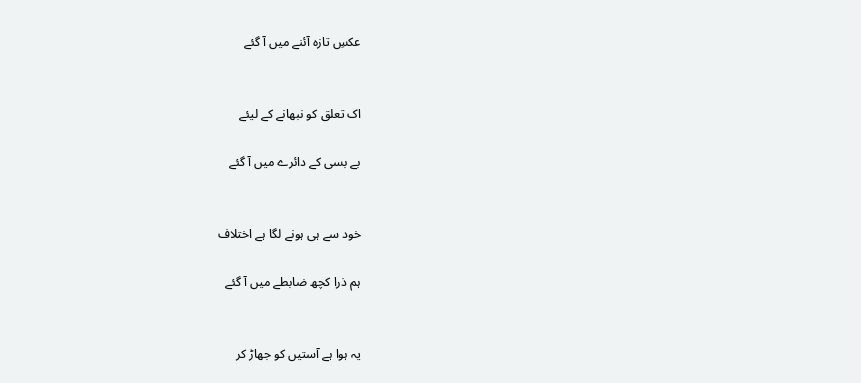عکسِ تازہ آئنے میں آ گئے


اک تعلق کو نبھانے کے لیئے

بے بسی کے دائرے میں آ گئے


خود سے ہی ہونے لگا ہے اختلاف

ہم ذرا کچھ ضابطے میں آ گئے


یہ ہوا ہے آستیں کو جھاڑ کر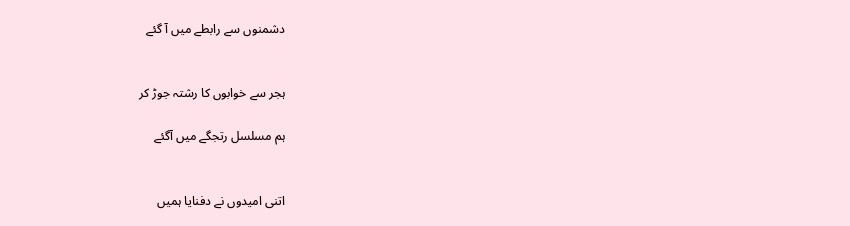دشمنوں سے رابطے میں آ گئے


ہجر سے خوابوں کا رشتہ جوڑ کر

ہم مسلسل رتجگے میں آگئے


اتنی امیدوں نے دفنایا ہمیں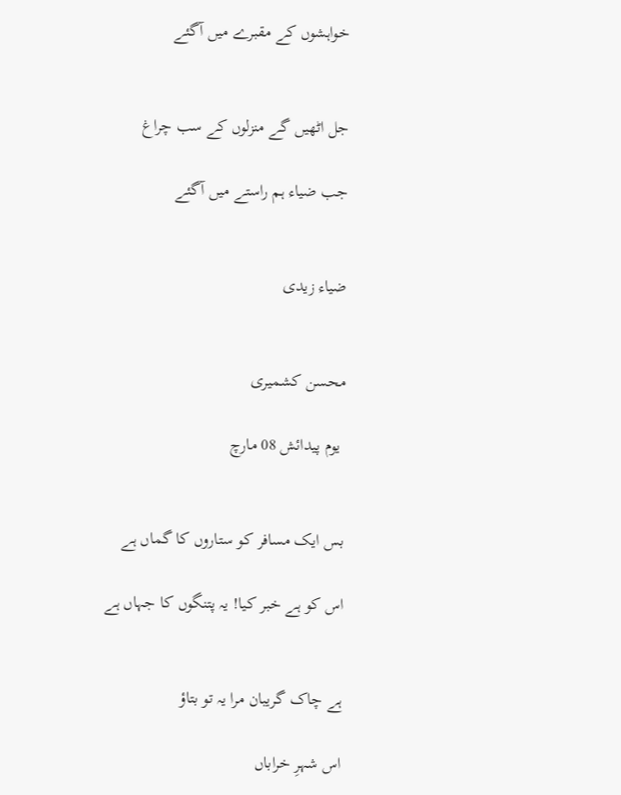خواہشوں کے مقبرے میں آگئے


جل اٹھیں گے منزلوں کے سب چراغ

جب ضیاء ہم راستے میں آگئے


ضیاء زیدی


محسن کشمیری

 یوم پیدائش 08 مارچ


بس ایک مسافر کو ستاروں کا گماں ہے

اس کو ہے خبر کیا! یہ پتنگوں کا جہاں ہے


ہے چاک گریبان مرا یہ تو بتاؤ

اس شہرِ خراباں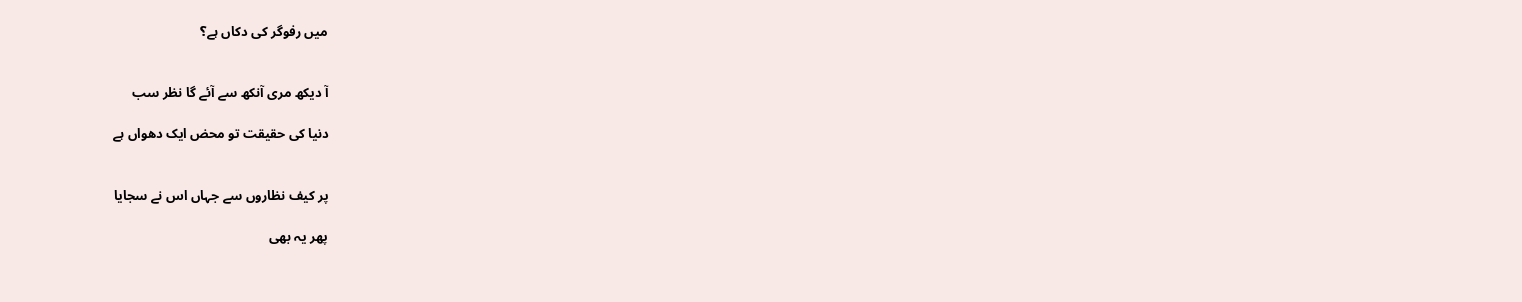میں رفوگر کی دکاں ہے؟


آ دیکھ مری آنکھ سے آئے گا نظر سب

دنیا کی حقیقت تو محض ایک دھواں ہے


پر کیف نظاروں سے جہاں اس نے سجایا

پھر یہ بھی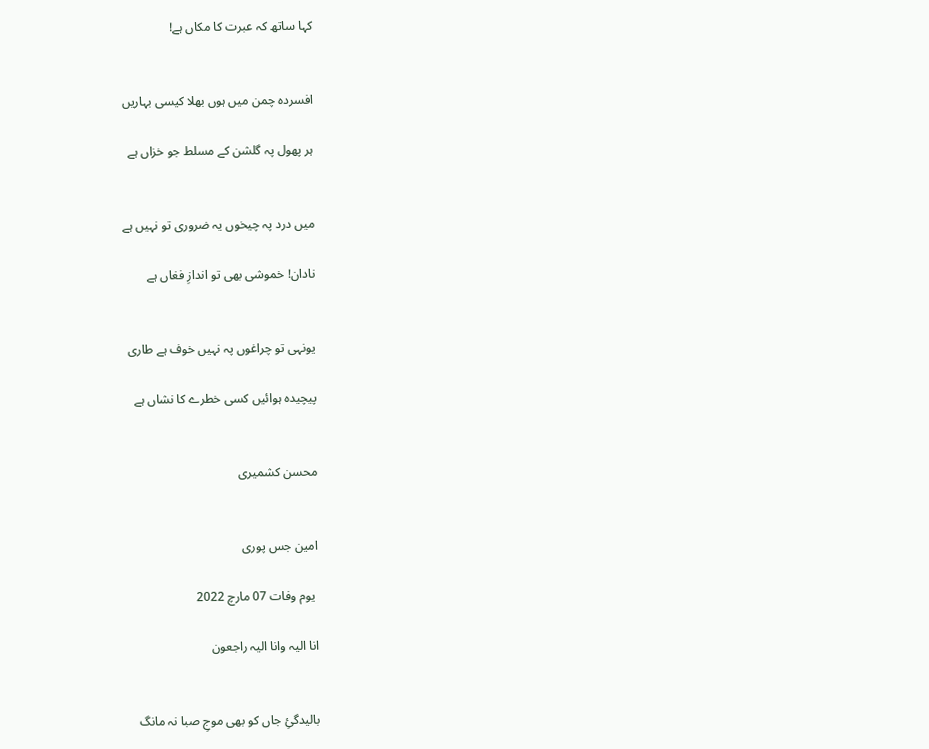کہا ساتھ کہ عبرت کا مکاں ہے!


افسردہ چمن میں ہوں بھلا کیسی بہاریں

ہر پھول پہ گلشن کے مسلط جو خزاں ہے


میں درد پہ چیخوں یہ ضروری تو نہیں ہے

نادان! خموشی بھی تو اندازِ فغاں ہے


یونہی تو چراغوں پہ نہیں خوف ہے طاری

پیچیده ہوائیں کسی خطرے کا نشاں ہے


محسن کشمیری


امین جس پوری

 یوم وفات 07 مارچ 2022

انا الیہ وانا الیہ راجعون


بالیدگئِ جاں کو بھی موجِ صبا نہ مانگ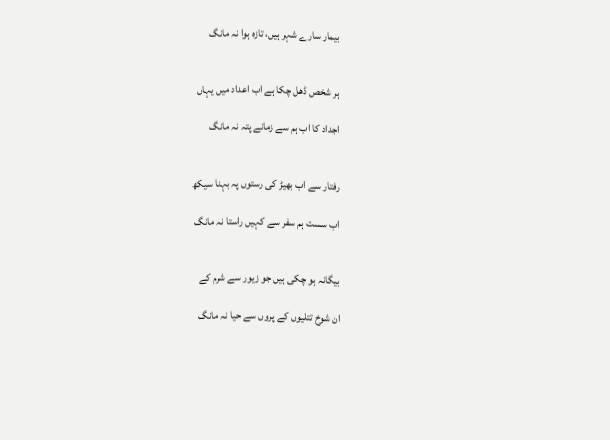بیمار سارے شہر ہیں، تازہ ہوا نہ مانگ


ہر شخص ڈھل چکا ہے اب اعداد میں یہاں

اجداد کا اب ہم سے زمانے پتہ نہ مانگ


رفتار سے اب بھیڑ کی رستوں پہ بہنا سیکھ

اب سست ہم سفر سے کہیں راستا نہ مانگ


بیگانہ ہو چکی ہیں جو زیور سے شرم کے

ان شوخ تتلیوں کے پروں سے حیا نہ مانگ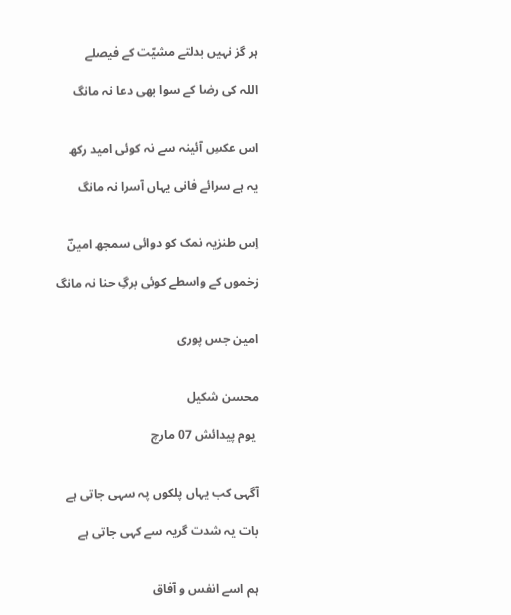ہر گز نہیں بدلتے مشیّت کے فیصلے

اللہ کی رضا کے سوا بھی دعا نہ مانگ


اس عکسِ آئینہ سے نہ کوئی امید رکھ

یہ ہے سرائے فانی یہاں آسرا نہ مانگ


اِس طنزیہ نمک کو دوائی سمجھ امینؔ

زخموں کے واسطے کوئی برگِ حنا نہ مانگ


امین جس پوری


محسن شکیل

 یوم پیدائش 07 مارچ


آگہی کب یہاں پلکوں پہ سہی جاتی ہے

بات یہ شدت گریہ سے کہی جاتی ہے


ہم اسے انفس و آفاق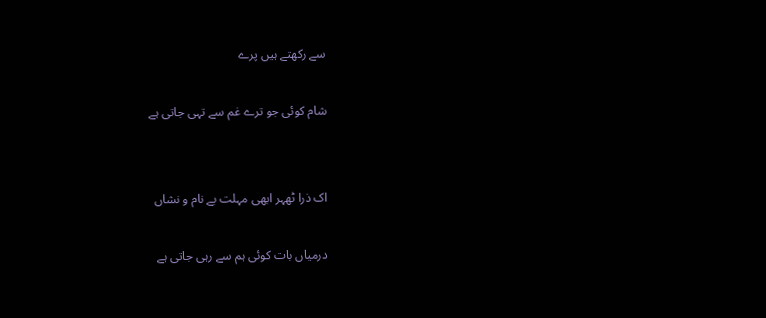سے رکھتے ہیں پرے

شام کوئی جو ترے غم سے تہی جاتی ہے


اک ذرا ٹھہر ابھی مہلت بے نام و نشاں

درمیاں بات کوئی ہم سے رہی جاتی ہے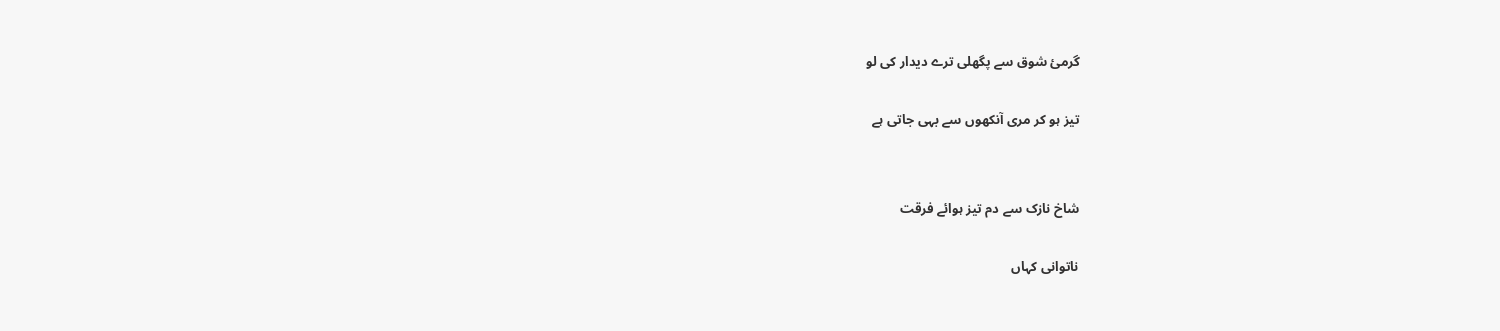گرمیٔ شوق سے پگھلی ترے دیدار کی لو

تیز ہو کر مری آنکھوں سے بہی جاتی ہے


شاخ نازک سے دم تیز ہوائے فرقت

ناتوانی کہاں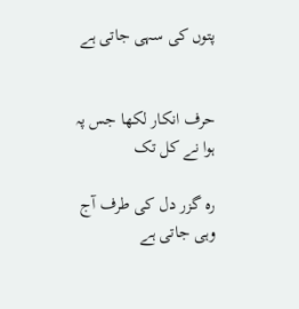پتوں کی سہی جاتی ہے


حرف انکار لکھا جس پہ ہوا نے کل تک

رہ گزر دل کی طرف آج وہی جاتی ہے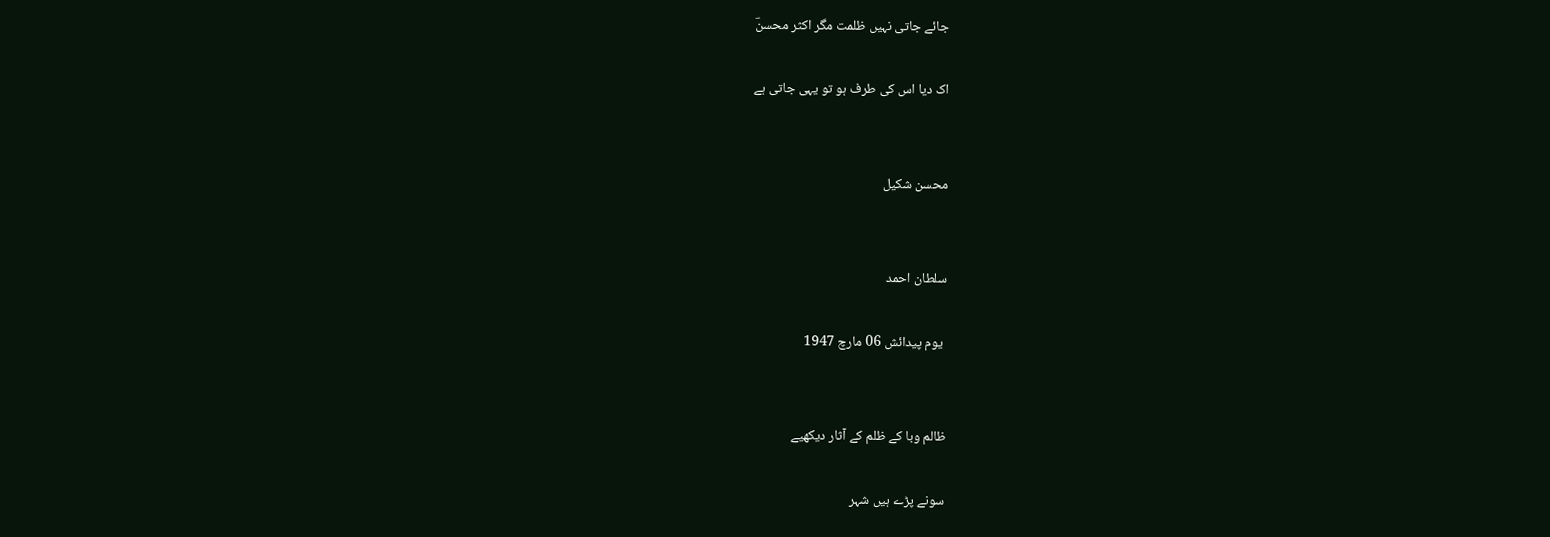جائے جاتی نہیں ظلمت مگر اکثر محسنؔ

اک دیا اس کی طرف ہو تو یہی جاتی ہے


محسن شکیل


سلطان احمد

 یوم پیدائش 06 مارچ 1947


ظالم وبا کے ظلم کے آثار دیکھیے

سونے پڑے ہیں شہر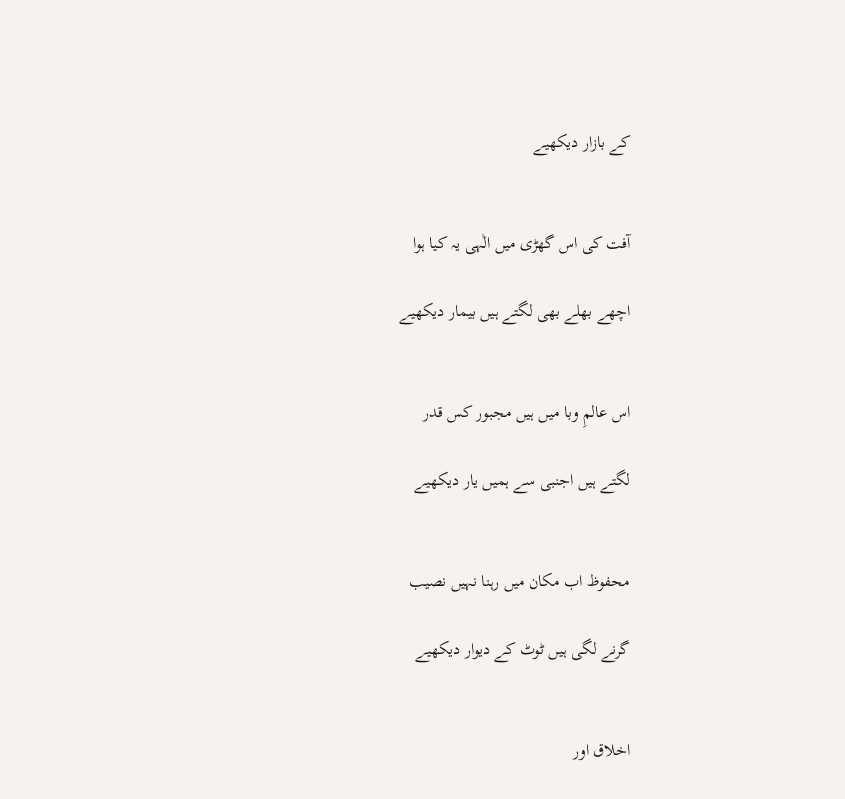کے بازار دیکھیے


آفت کی اس گھڑی میں الٰہی یہ کیا ہوا

اچھے بھلے بھی لگتے ہیں بیمار دیکھیے


اس عالمِ وبا میں ہیں مجبور کس قدر

لگتے ہیں اجنبی سے ہمیں یار دیکھیے


محفوظ اب مکان میں رہنا نہیں نصیب

گرنے لگی ہیں ٹوٹ کے دیوار دیکھیے


اخلاق اور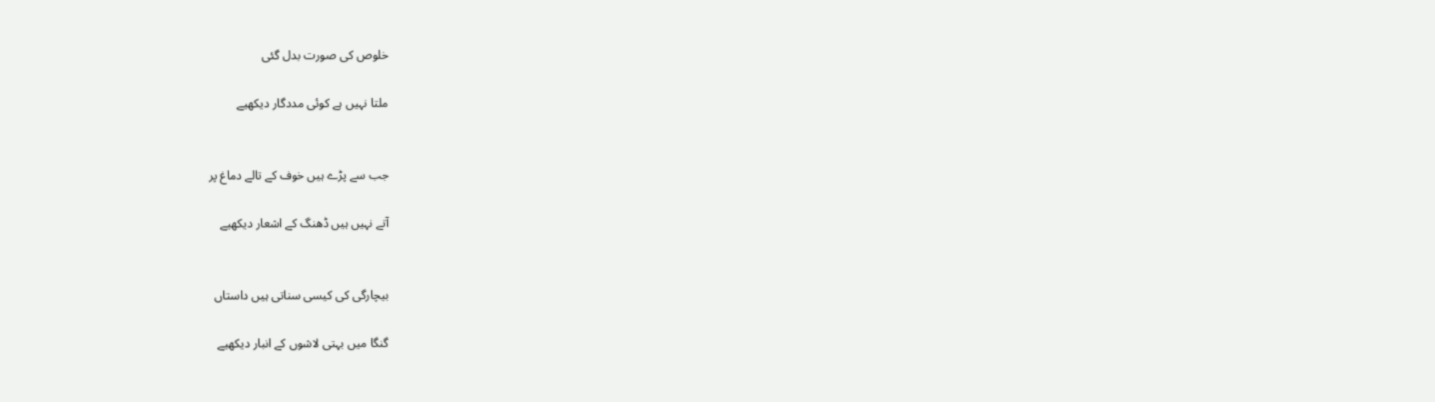خلوص کی صورت بدل گئی

ملتا نہیں ہے کوئی مددگار دیکھیے


جب سے پڑے ہیں خوف کے تالے دماغ پر

آتے نہیں ہیں ڈھنگ کے اشعار دیکھیے


بیچارگی کی کیسی سناتی ہیں داستاں

گنگا میں بہتی لاشوں کے انبار دیکھیے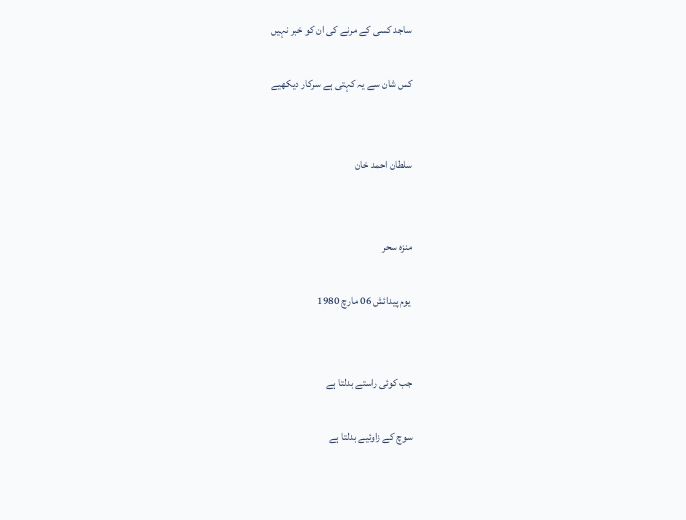ساجد کسی کے مرنے کی ان کو خبر نہیں

کس شان سے یہ کہتی ہے سرکار دیکھیے


سلطان احمد خان


منزہ سحر

 یوم پیدائش 06 مارچ 1980


جب کوئی راستے بدلتا ہے

سوچ کے زاوئیے بدلتا ہے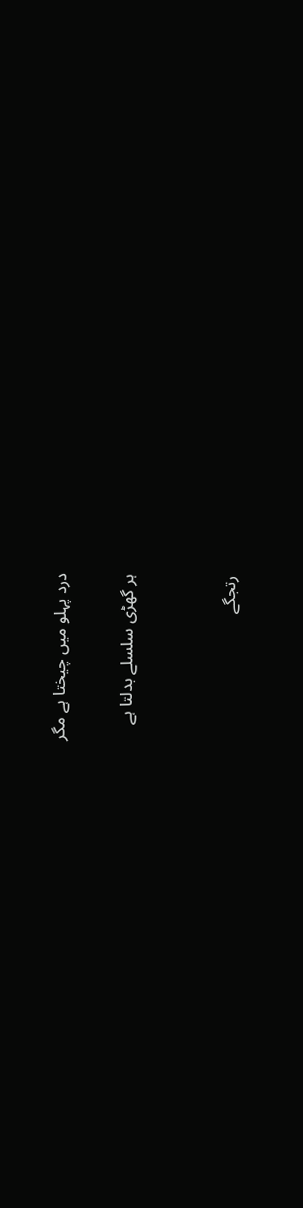درد پہلو میں چیختا ہے مگر

ہر گھڑی سلسلے بدلتا ہے


رتجگے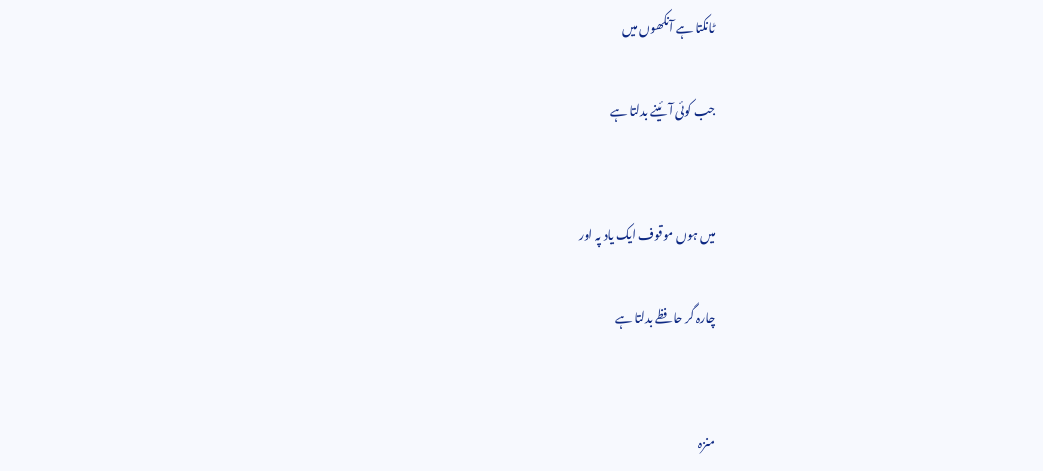ٹانکتا ہے آنکھوں میں

جب کوئی آئینے بدلتا ہے


میں ہوں موقوف ایک یاد پہ اور

چارہ گر حافظے بدلتا ہے


منزہ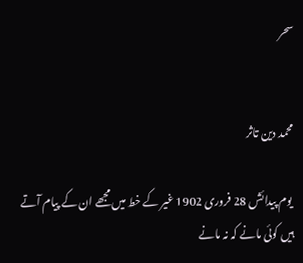سحر


محمد دین تاثر

 یوم پیدائش 28 فروری 1902 غیر کے خط میں مجھے ان کے پیام آتے ہیں کوئی مانے کہ نہ مانے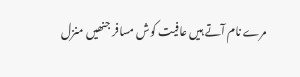مرے نام آتے ہیں عافیت کوش مسافر جنھیں منزل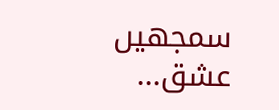سمجھیں عشق...